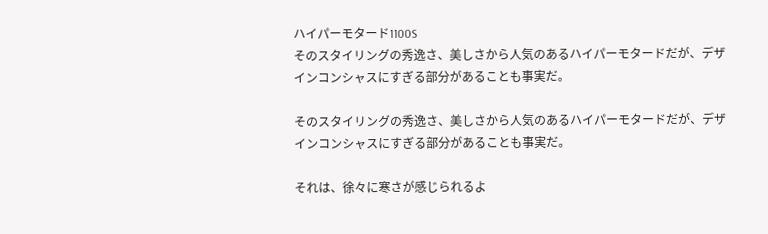ハイパーモタード1100S
そのスタイリングの秀逸さ、美しさから人気のあるハイパーモタードだが、デザインコンシャスにすぎる部分があることも事実だ。

そのスタイリングの秀逸さ、美しさから人気のあるハイパーモタードだが、デザインコンシャスにすぎる部分があることも事実だ。

それは、徐々に寒さが感じられるよ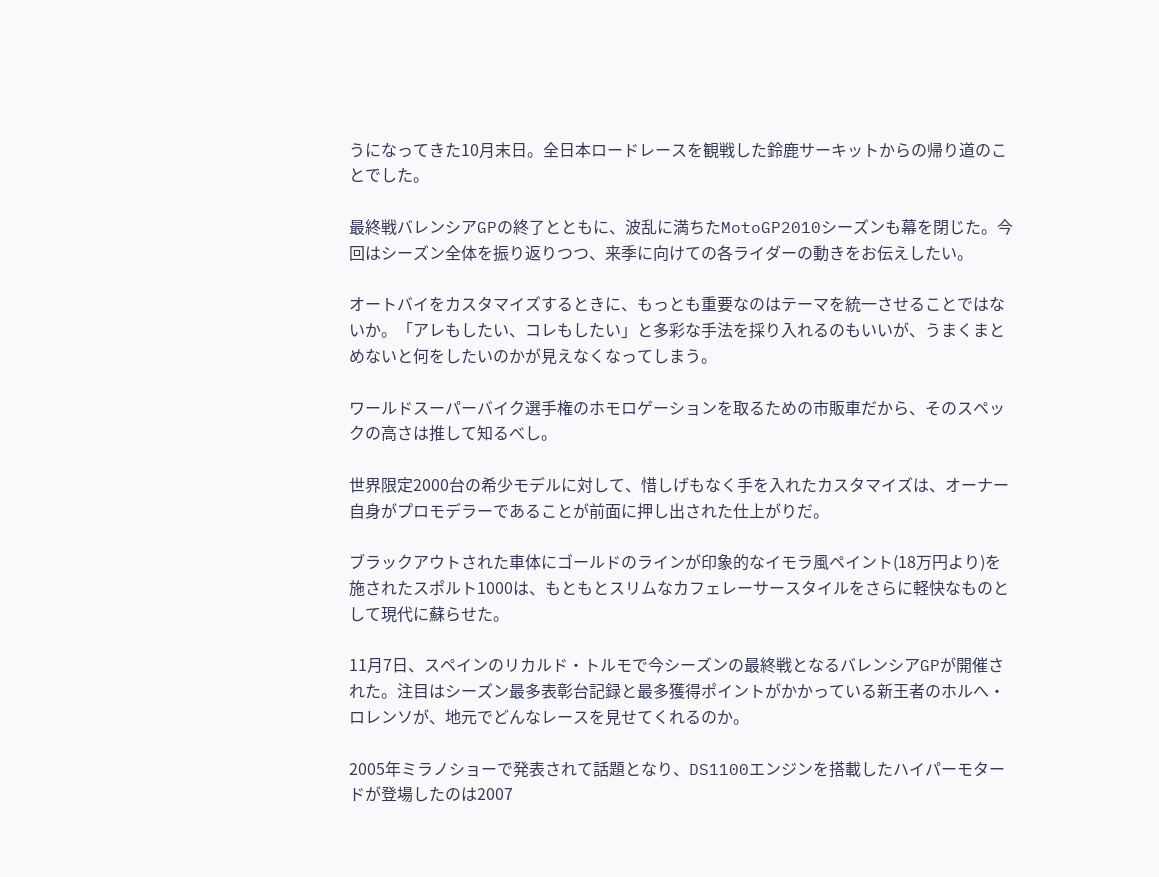うになってきた10月末日。全日本ロードレースを観戦した鈴鹿サーキットからの帰り道のことでした。

最終戦バレンシアGPの終了とともに、波乱に満ちたMotoGP2010シーズンも幕を閉じた。今回はシーズン全体を振り返りつつ、来季に向けての各ライダーの動きをお伝えしたい。

オートバイをカスタマイズするときに、もっとも重要なのはテーマを統一させることではないか。「アレもしたい、コレもしたい」と多彩な手法を採り入れるのもいいが、うまくまとめないと何をしたいのかが見えなくなってしまう。

ワールドスーパーバイク選手権のホモロゲーションを取るための市販車だから、そのスペックの高さは推して知るべし。

世界限定2000台の希少モデルに対して、惜しげもなく手を入れたカスタマイズは、オーナー自身がプロモデラーであることが前面に押し出された仕上がりだ。

ブラックアウトされた車体にゴールドのラインが印象的なイモラ風ペイント(18万円より)を施されたスポルト1000は、もともとスリムなカフェレーサースタイルをさらに軽快なものとして現代に蘇らせた。

11月7日、スペインのリカルド・トルモで今シーズンの最終戦となるバレンシアGPが開催された。注目はシーズン最多表彰台記録と最多獲得ポイントがかかっている新王者のホルへ・ロレンソが、地元でどんなレースを見せてくれるのか。

2005年ミラノショーで発表されて話題となり、DS1100エンジンを搭載したハイパーモタードが登場したのは2007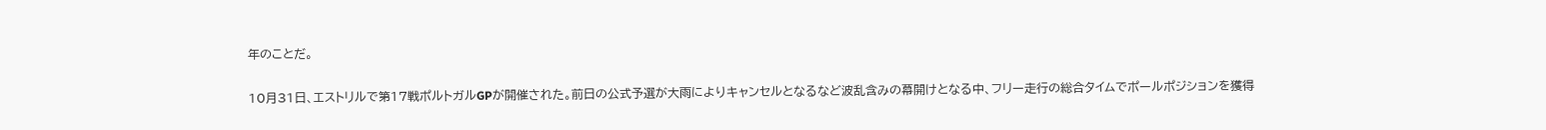年のことだ。

10月31日、エストリルで第17戦ポルトガルGPが開催された。前日の公式予選が大雨によりキャンセルとなるなど波乱含みの幕開けとなる中、フリー走行の総合タイムでポールポジションを獲得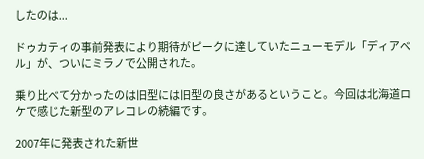したのは...

ドゥカティの事前発表により期待がピークに達していたニューモデル「ディアベル」が、ついにミラノで公開された。

乗り比べて分かったのは旧型には旧型の良さがあるということ。今回は北海道ロケで感じた新型のアレコレの続編です。

2007年に発表された新世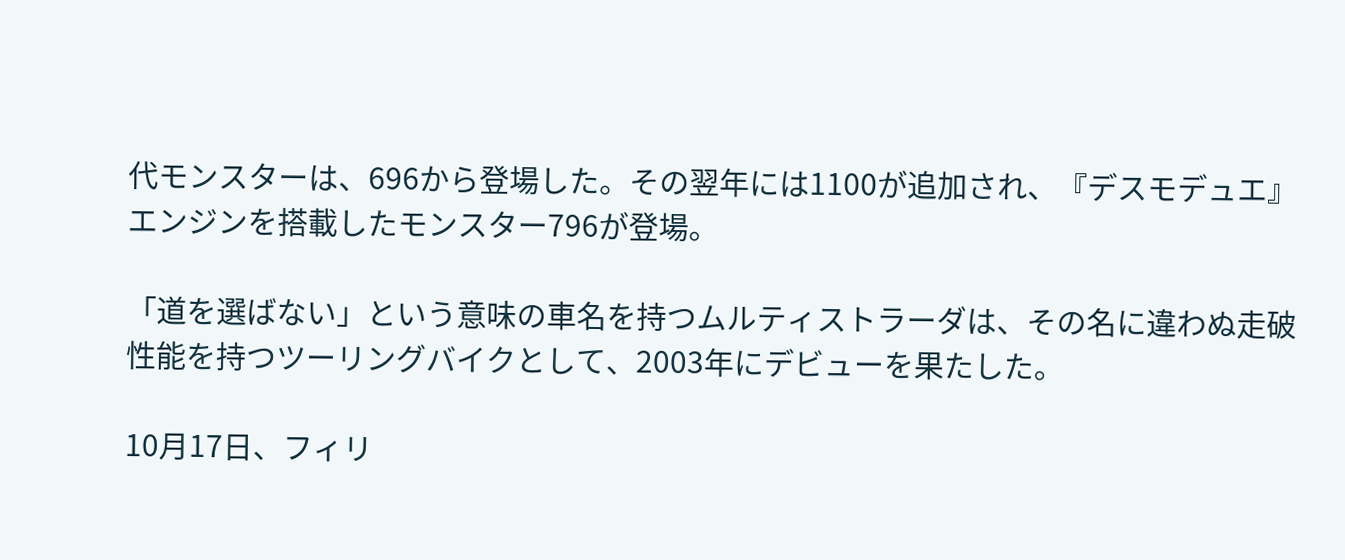代モンスターは、696から登場した。その翌年には1100が追加され、『デスモデュエ』エンジンを搭載したモンスター796が登場。

「道を選ばない」という意味の車名を持つムルティストラーダは、その名に違わぬ走破性能を持つツーリングバイクとして、2003年にデビューを果たした。

10月17日、フィリ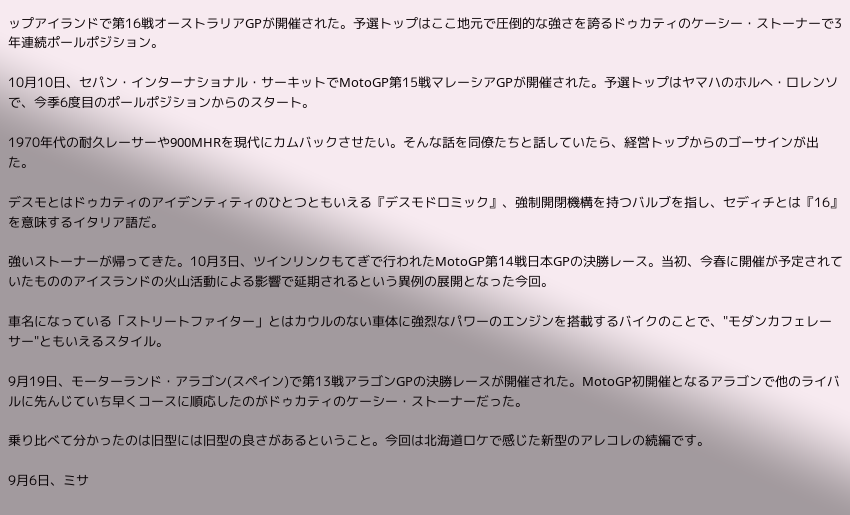ップアイランドで第16戦オーストラリアGPが開催された。予選トップはここ地元で圧倒的な強さを誇るドゥカティのケーシー・ストーナーで3年連続ポールポジション。

10月10日、セパン・インターナショナル・サーキットでMotoGP第15戦マレーシアGPが開催された。予選トップはヤマハのホルへ・ロレンソで、今季6度目のポールポジションからのスタート。

1970年代の耐久レーサーや900MHRを現代にカムバックさせたい。そんな話を同僚たちと話していたら、経営トップからのゴーサインが出た。

デスモとはドゥカティのアイデンティティのひとつともいえる『デスモドロミック』、強制開閉機構を持つバルブを指し、セディチとは『16』を意味するイタリア語だ。

強いストーナーが帰ってきた。10月3日、ツインリンクもてぎで行われたMotoGP第14戦日本GPの決勝レース。当初、今春に開催が予定されていたもののアイスランドの火山活動による影響で延期されるという異例の展開となった今回。

車名になっている「ストリートファイター」とはカウルのない車体に強烈なパワーのエンジンを搭載するバイクのことで、"モダンカフェレーサー"ともいえるスタイル。

9月19日、モーターランド・アラゴン(スペイン)で第13戦アラゴンGPの決勝レースが開催された。MotoGP初開催となるアラゴンで他のライバルに先んじていち早くコースに順応したのがドゥカティのケーシー・ストーナーだった。

乗り比べて分かったのは旧型には旧型の良さがあるということ。今回は北海道ロケで感じた新型のアレコレの続編です。

9月6日、ミサ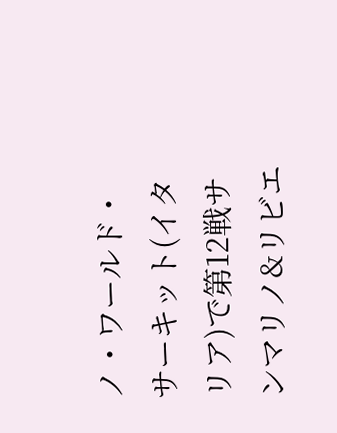ノ・ワールド・サーキット(イタリア)で第12戦サンマリノ&リビエ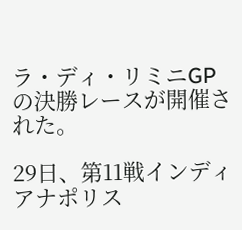ラ・ディ・リミニGPの決勝レースが開催された。

29日、第11戦インディアナポリス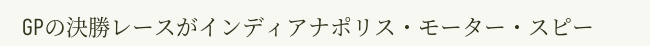GPの決勝レースがインディアナポリス・モーター・スピー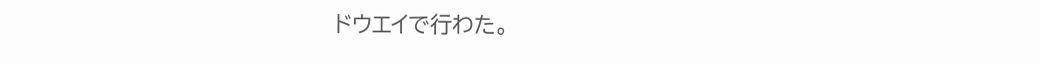ドウエイで行わた。